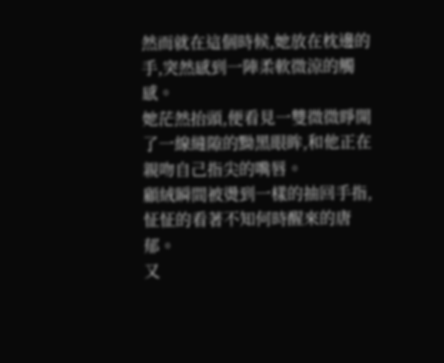然而就在這個時候,她放在枕邊的手,突然感到一陣柔軟微涼的觸感。
她茫然抬頭,便看見一雙微微睜開了一線縫隙的黝黑眼眸,和他正在親吻自己指尖的嘴唇。
顧絨瞬間被燙到一樣的抽回手指,怔怔的看著不知何時醒來的唐郁。
又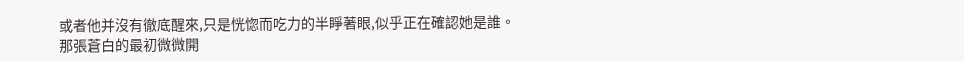或者他并沒有徹底醒來,只是恍惚而吃力的半睜著眼,似乎正在確認她是誰。
那張蒼白的最初微微開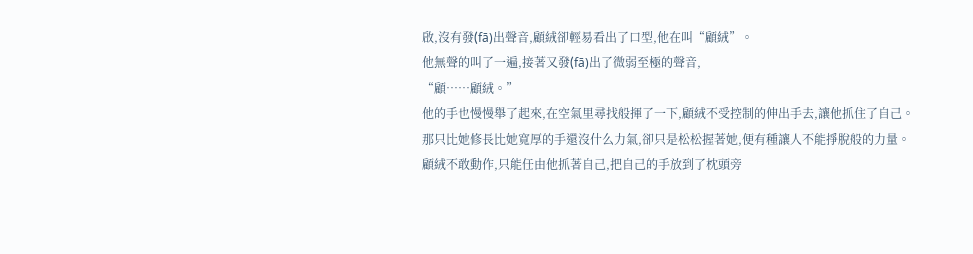啟,沒有發(fā)出聲音,顧絨卻輕易看出了口型,他在叫“顧絨”。
他無聲的叫了一遍,接著又發(fā)出了微弱至極的聲音,
“顧……顧絨。”
他的手也慢慢舉了起來,在空氣里尋找般揮了一下,顧絨不受控制的伸出手去,讓他抓住了自己。
那只比她修長比她寬厚的手還沒什么力氣,卻只是松松握著她,便有種讓人不能掙脫般的力量。
顧絨不敢動作,只能任由他抓著自己,把自己的手放到了枕頭旁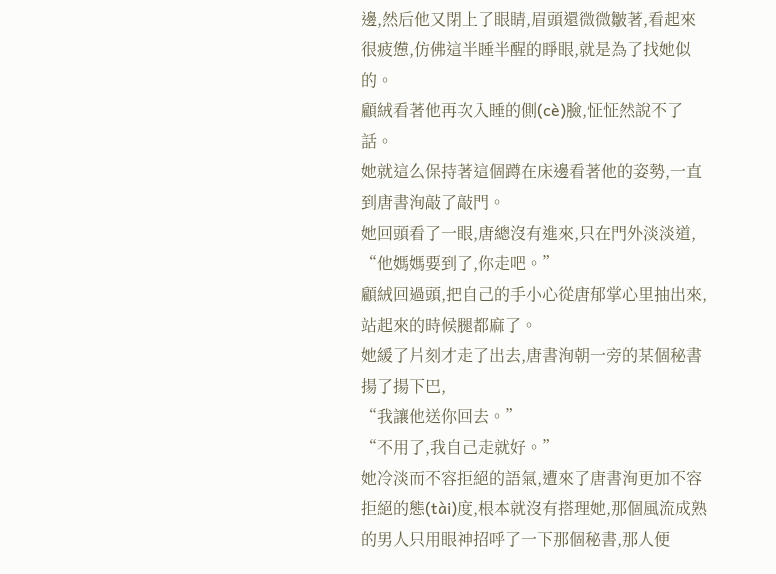邊,然后他又閉上了眼睛,眉頭還微微皺著,看起來很疲憊,仿佛這半睡半醒的睜眼,就是為了找她似的。
顧絨看著他再次入睡的側(cè)臉,怔怔然說不了話。
她就這么保持著這個蹲在床邊看著他的姿勢,一直到唐書洵敲了敲門。
她回頭看了一眼,唐總沒有進來,只在門外淡淡道,
“他媽媽要到了,你走吧。”
顧絨回過頭,把自己的手小心從唐郁掌心里抽出來,站起來的時候腿都麻了。
她緩了片刻才走了出去,唐書洵朝一旁的某個秘書揚了揚下巴,
“我讓他送你回去。”
“不用了,我自己走就好。”
她冷淡而不容拒絕的語氣,遭來了唐書洵更加不容拒絕的態(tài)度,根本就沒有搭理她,那個風流成熟的男人只用眼神招呼了一下那個秘書,那人便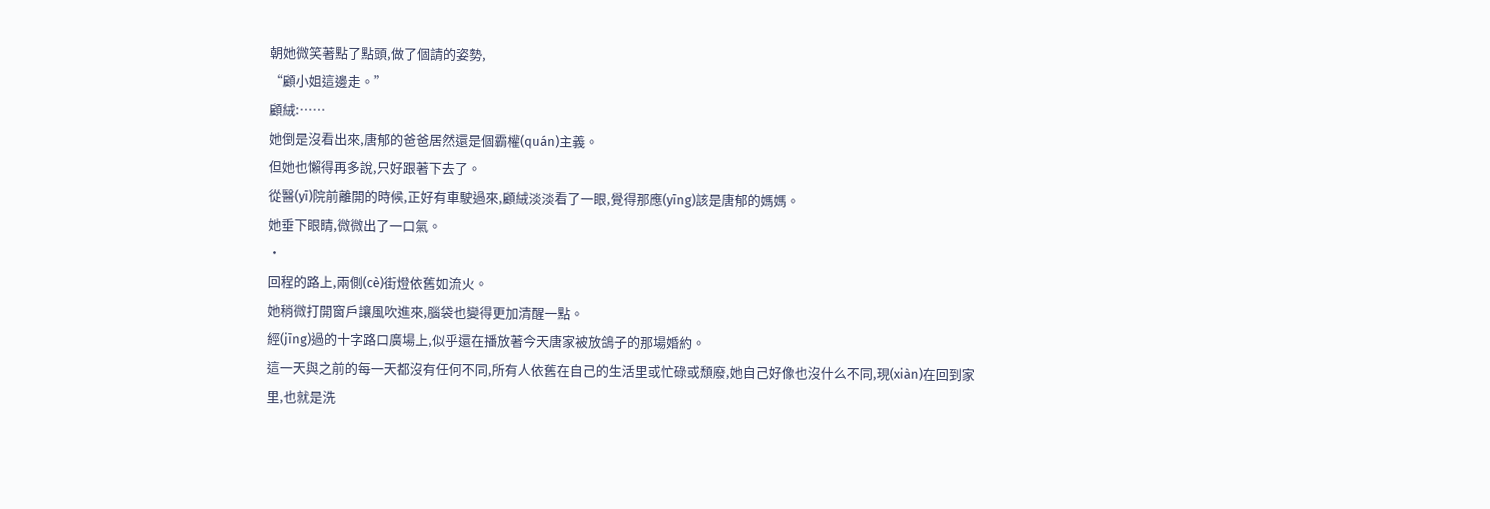朝她微笑著點了點頭,做了個請的姿勢,
“顧小姐這邊走。”
顧絨:……
她倒是沒看出來,唐郁的爸爸居然還是個霸權(quán)主義。
但她也懶得再多說,只好跟著下去了。
從醫(yī)院前離開的時候,正好有車駛過來,顧絨淡淡看了一眼,覺得那應(yīng)該是唐郁的媽媽。
她垂下眼睛,微微出了一口氣。
·
回程的路上,兩側(cè)街燈依舊如流火。
她稍微打開窗戶讓風吹進來,腦袋也變得更加清醒一點。
經(jīng)過的十字路口廣場上,似乎還在播放著今天唐家被放鴿子的那場婚約。
這一天與之前的每一天都沒有任何不同,所有人依舊在自己的生活里或忙碌或頹廢,她自己好像也沒什么不同,現(xiàn)在回到家里,也就是洗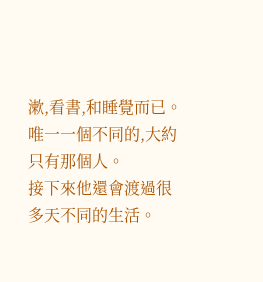漱,看書,和睡覺而已。
唯一一個不同的,大約只有那個人。
接下來他還會渡過很多天不同的生活。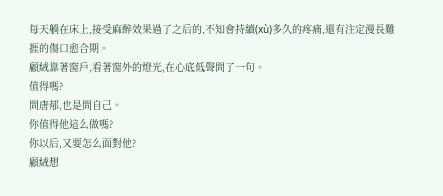每天躺在床上,接受麻醉效果過了之后的,不知會持續(xù)多久的疼痛,還有注定漫長難捱的傷口愈合期。
顧絨靠著窗戶,看著窗外的燈光,在心底低聲問了一句。
值得嗎?
問唐郁,也是問自己。
你值得他這么做嗎?
你以后,又要怎么面對他?
顧絨想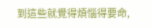到這些就覺得煩惱得要命,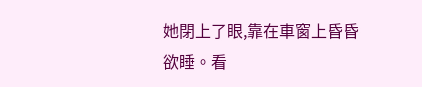她閉上了眼,靠在車窗上昏昏欲睡。看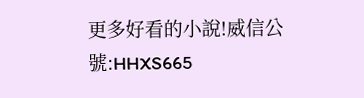更多好看的小說!威信公號:HHXS665